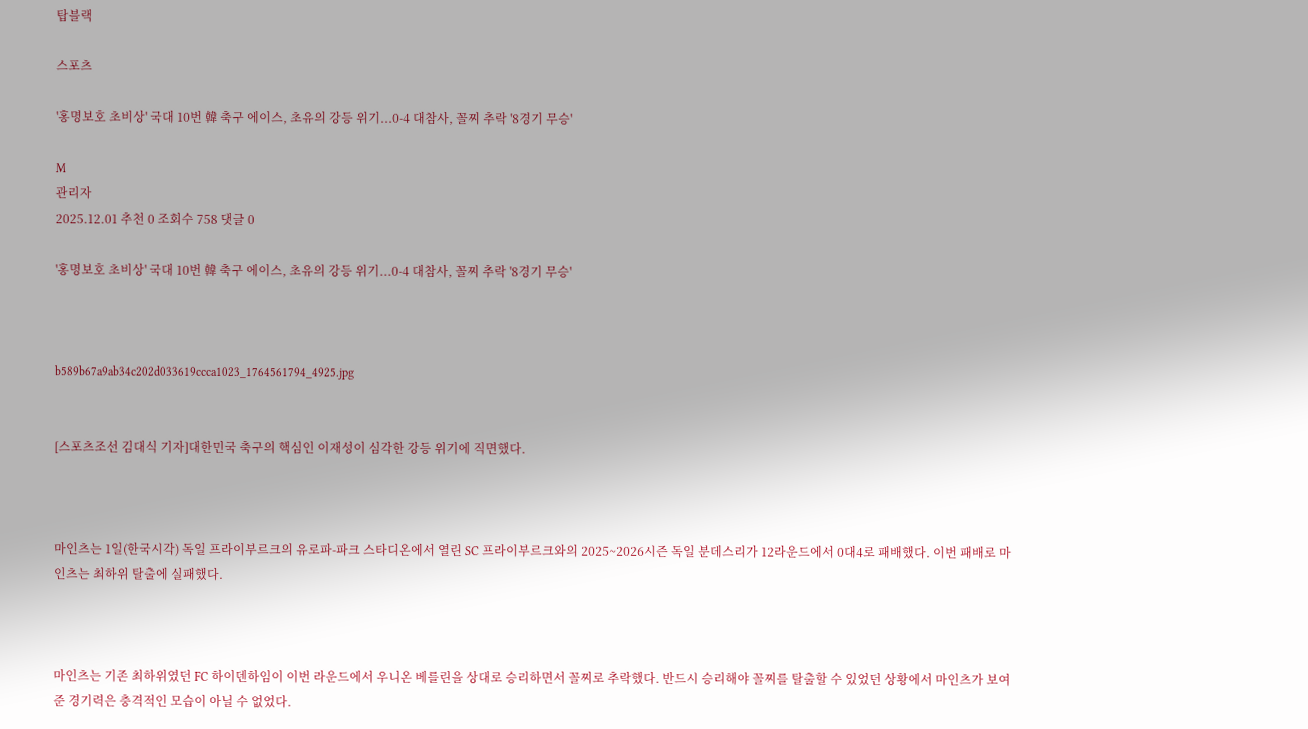탑블랙

스포츠

'홍명보호 초비상' 국대 10번 韓 축구 에이스, 초유의 강등 위기...0-4 대참사, 꼴찌 추락 '8경기 무승'

M
관리자
2025.12.01 추천 0 조회수 758 댓글 0

'홍명보호 초비상' 국대 10번 韓 축구 에이스, 초유의 강등 위기...0-4 대참사, 꼴찌 추락 '8경기 무승'



b589b67a9ab34c202d033619ccca1023_1764561794_4925.jpg


[스포츠조선 김대식 기자]대한민국 축구의 핵심인 이재성이 심각한 강등 위기에 직면했다.



마인츠는 1일(한국시각) 독일 프라이부르크의 유로파-파크 스타디온에서 열린 SC 프라이부르크와의 2025~2026시즌 독일 분데스리가 12라운드에서 0대4로 패배했다. 이번 패배로 마인츠는 최하위 탈출에 실패했다.



마인츠는 기존 최하위였던 FC 하이덴하임이 이번 라운드에서 우니온 베를린을 상대로 승리하면서 꼴찌로 추락했다. 반드시 승리해야 꼴찌를 탈출할 수 있었던 상황에서 마인츠가 보여준 경기력은 충격적인 모습이 아닐 수 없었다.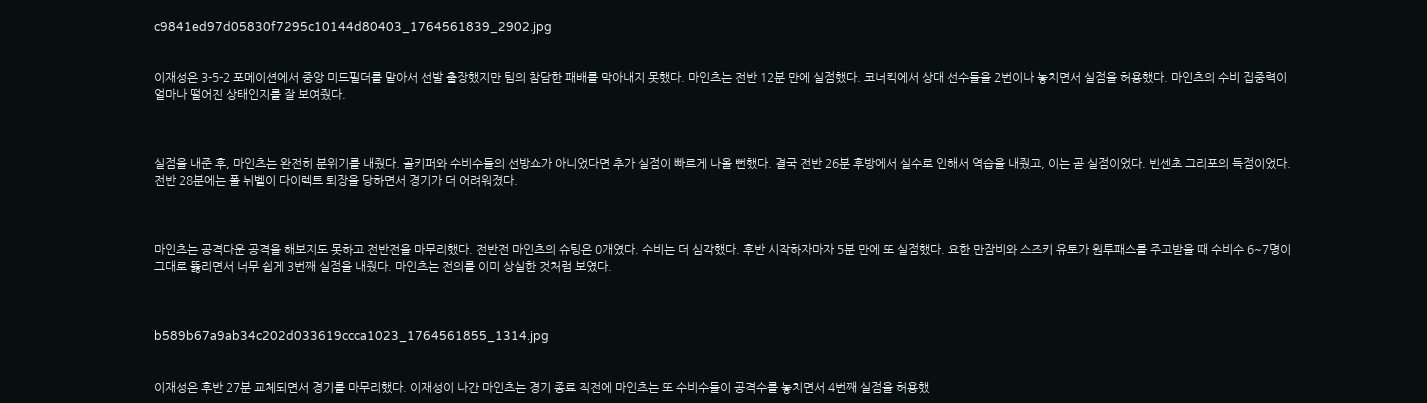c9841ed97d05830f7295c10144d80403_1764561839_2902.jpg


이재성은 3-5-2 포메이션에서 중앙 미드필더를 맡아서 선발 출장했지만 팀의 참담한 패배를 막아내지 못했다. 마인츠는 전반 12분 만에 실점했다. 코너킥에서 상대 선수들을 2번이나 놓치면서 실점을 허용했다. 마인츠의 수비 집중력이 얼마나 떨어진 상태인지를 잘 보여줬다.



실점을 내준 후, 마인츠는 완전히 분위기를 내줬다. 골키퍼와 수비수들의 선방쇼가 아니었다면 추가 실점이 빠르게 나올 뻔했다. 결국 전반 26분 후방에서 실수로 인해서 역습을 내줬고, 이는 곧 실점이었다. 빈센초 그리포의 득점이었다. 전반 28분에는 폴 뉘벨이 다이렉트 퇴장을 당하면서 경기가 더 어려워졌다.



마인츠는 공격다운 공격을 해보지도 못하고 전반전을 마무리했다. 전반전 마인츠의 슈팅은 0개였다. 수비는 더 심각했다. 후반 시작하자마자 5분 만에 또 실점했다. 요한 만잠비와 스즈키 유토가 원투패스를 주고받을 때 수비수 6~7명이 그대로 뚫리면서 너무 쉽게 3번째 실점을 내줬다. 마인츠는 전의를 이미 상실한 것처럼 보였다.



b589b67a9ab34c202d033619ccca1023_1764561855_1314.jpg


이재성은 후반 27분 교체되면서 경기를 마무리했다. 이재성이 나간 마인츠는 경기 종료 직전에 마인츠는 또 수비수들이 공격수를 놓치면서 4번째 실점을 허용했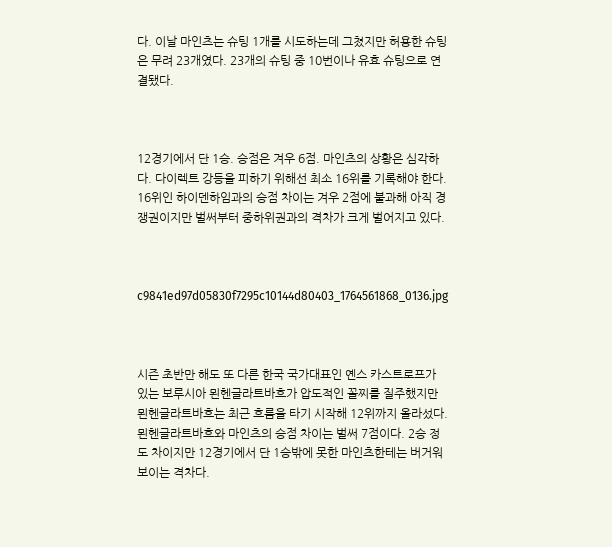다. 이날 마인츠는 슈팅 1개를 시도하는데 그쳤지만 허용한 슈팅은 무려 23개였다. 23개의 슈팅 중 10번이나 유효 슈팅으로 연결됐다.



12경기에서 단 1승. 승점은 겨우 6점. 마인츠의 상황은 심각하다. 다이렉트 강등을 피하기 위해선 최소 16위를 기록해야 한다. 16위인 하이덴하임과의 승점 차이는 겨우 2점에 불과해 아직 경쟁권이지만 벌써부터 중하위권과의 격차가 크게 벌어지고 있다.



c9841ed97d05830f7295c10144d80403_1764561868_0136.jpg



시즌 초반만 해도 또 다른 한국 국가대표인 옌스 카스트로프가 있는 보루시아 묀헨글라트바흐가 압도적인 꼴찌를 질주했지만 묀헨글라트바흐는 최근 흐름을 타기 시작해 12위까지 올라섰다. 묀헨글라트바흐와 마인츠의 승점 차이는 벌써 7점이다. 2승 정도 차이지만 12경기에서 단 1승밖에 못한 마인츠한테는 버거워보이는 격차다.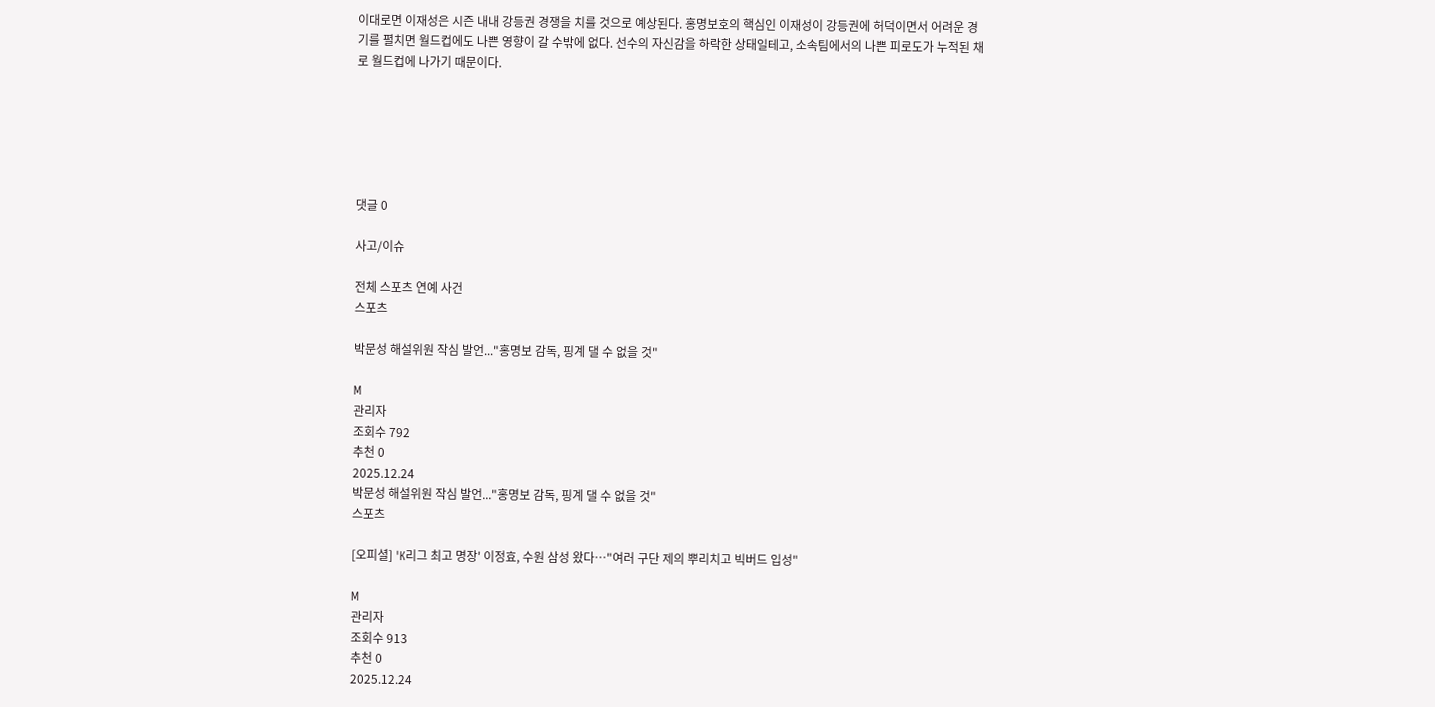이대로면 이재성은 시즌 내내 강등권 경쟁을 치를 것으로 예상된다. 홍명보호의 핵심인 이재성이 강등권에 허덕이면서 어려운 경기를 펼치면 월드컵에도 나쁜 영향이 갈 수밖에 없다. 선수의 자신감을 하락한 상태일테고, 소속팀에서의 나쁜 피로도가 누적된 채로 월드컵에 나가기 때문이다.






댓글 0

사고/이슈

전체 스포츠 연예 사건
스포츠

박문성 해설위원 작심 발언..."홍명보 감독, 핑계 댈 수 없을 것"

M
관리자
조회수 792
추천 0
2025.12.24
박문성 해설위원 작심 발언..."홍명보 감독, 핑계 댈 수 없을 것"
스포츠

[오피셜] 'K리그 최고 명장' 이정효, 수원 삼성 왔다…"여러 구단 제의 뿌리치고 빅버드 입성"

M
관리자
조회수 913
추천 0
2025.12.24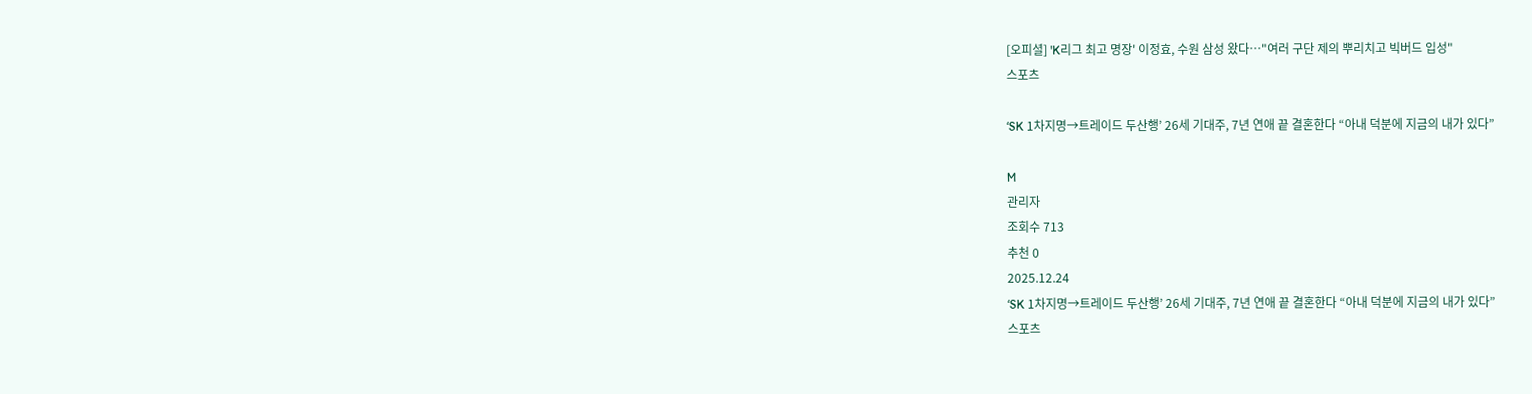[오피셜] 'K리그 최고 명장' 이정효, 수원 삼성 왔다…"여러 구단 제의 뿌리치고 빅버드 입성"
스포츠

‘SK 1차지명→트레이드 두산행’ 26세 기대주, 7년 연애 끝 결혼한다 “아내 덕분에 지금의 내가 있다”

M
관리자
조회수 713
추천 0
2025.12.24
‘SK 1차지명→트레이드 두산행’ 26세 기대주, 7년 연애 끝 결혼한다 “아내 덕분에 지금의 내가 있다”
스포츠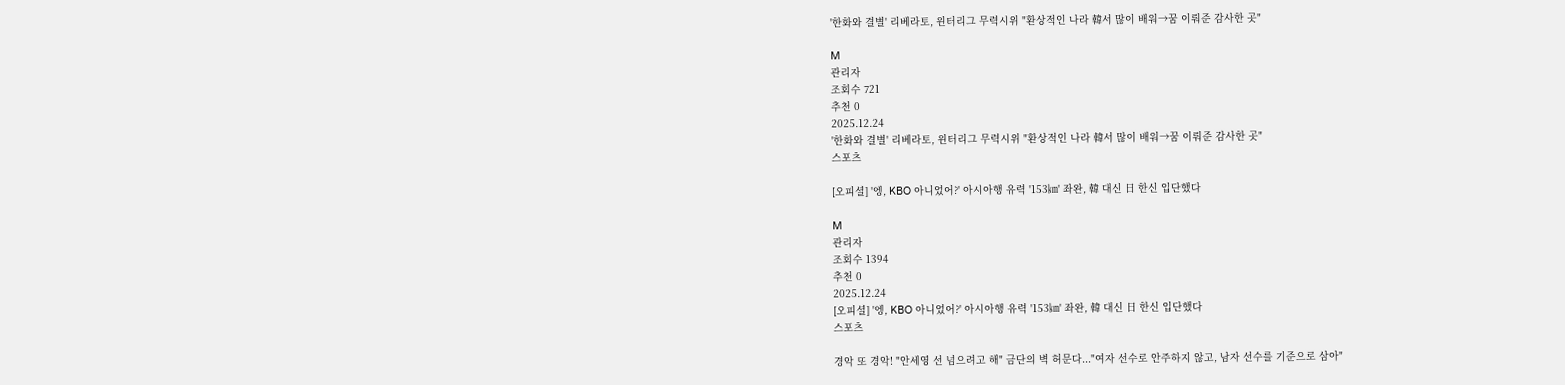'한화와 결별' 리베라토, 윈터리그 무력시위 "환상적인 나라 韓서 많이 배워→꿈 이뤄준 감사한 곳"

M
관리자
조회수 721
추천 0
2025.12.24
'한화와 결별' 리베라토, 윈터리그 무력시위 "환상적인 나라 韓서 많이 배워→꿈 이뤄준 감사한 곳"
스포츠

[오피셜] '엥, KBO 아니었어?' 아시아행 유력 '153㎞' 좌완, 韓 대신 日 한신 입단했다

M
관리자
조회수 1394
추천 0
2025.12.24
[오피셜] '엥, KBO 아니었어?' 아시아행 유력 '153㎞' 좌완, 韓 대신 日 한신 입단했다
스포츠

경악 또 경악! "안세영 선 넘으려고 해" 금단의 벽 허문다..."여자 선수로 안주하지 않고, 남자 선수를 기준으로 삼아"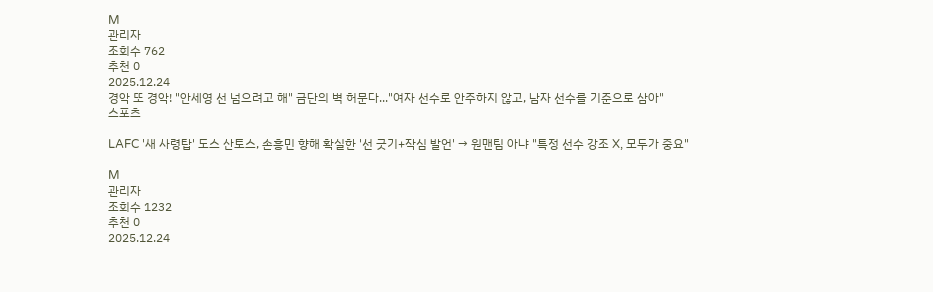M
관리자
조회수 762
추천 0
2025.12.24
경악 또 경악! "안세영 선 넘으려고 해" 금단의 벽 허문다..."여자 선수로 안주하지 않고, 남자 선수를 기준으로 삼아"
스포츠

LAFC '새 사령탑' 도스 산토스, 손흥민 향해 확실한 '선 긋기+작심 발언' → 원맨팀 아냐 "특정 선수 강조 X, 모두가 중요"

M
관리자
조회수 1232
추천 0
2025.12.24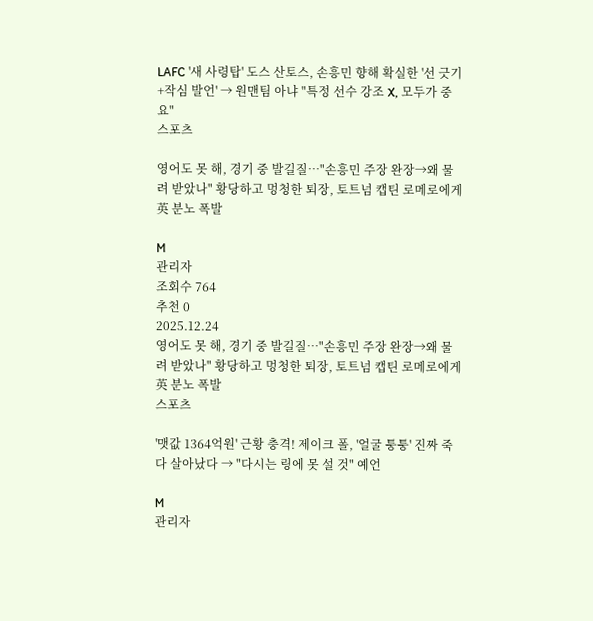LAFC '새 사령탑' 도스 산토스, 손흥민 향해 확실한 '선 긋기+작심 발언' → 원맨팀 아냐 "특정 선수 강조 X, 모두가 중요"
스포츠

영어도 못 해, 경기 중 발길질…"손흥민 주장 완장→왜 물려 받았나" 황당하고 멍청한 퇴장, 토트넘 캡틴 로메로에게 英 분노 폭발

M
관리자
조회수 764
추천 0
2025.12.24
영어도 못 해, 경기 중 발길질…"손흥민 주장 완장→왜 물려 받았나" 황당하고 멍청한 퇴장, 토트넘 캡틴 로메로에게 英 분노 폭발
스포츠

'맷값 1364억원' 근황 충격! 제이크 폴, '얼굴 퉁퉁' 진짜 죽다 살아났다 → "다시는 링에 못 설 것" 예언

M
관리자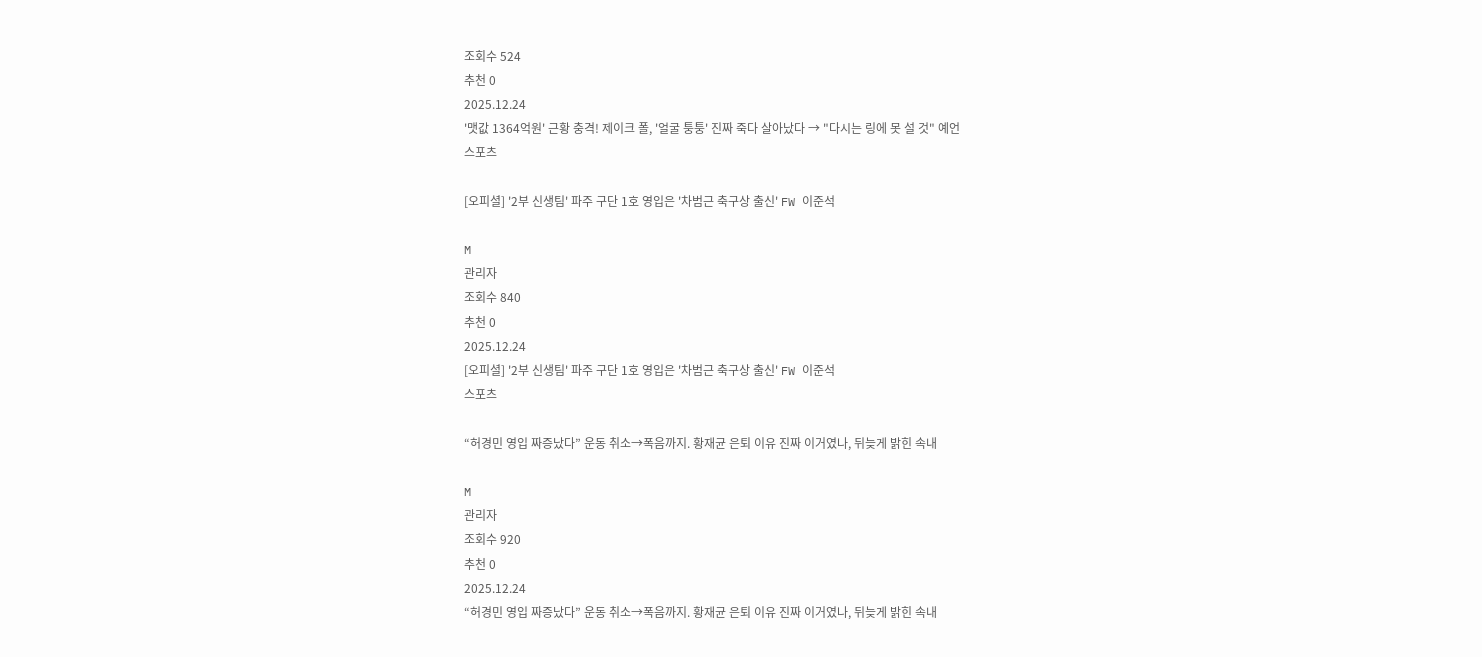조회수 524
추천 0
2025.12.24
'맷값 1364억원' 근황 충격! 제이크 폴, '얼굴 퉁퉁' 진짜 죽다 살아났다 → "다시는 링에 못 설 것" 예언
스포츠

[오피셜] '2부 신생팀' 파주 구단 1호 영입은 '차범근 축구상 출신' FW 이준석

M
관리자
조회수 840
추천 0
2025.12.24
[오피셜] '2부 신생팀' 파주 구단 1호 영입은 '차범근 축구상 출신' FW 이준석
스포츠

“허경민 영입 짜증났다” 운동 취소→폭음까지. 황재균 은퇴 이유 진짜 이거였나, 뒤늦게 밝힌 속내

M
관리자
조회수 920
추천 0
2025.12.24
“허경민 영입 짜증났다” 운동 취소→폭음까지. 황재균 은퇴 이유 진짜 이거였나, 뒤늦게 밝힌 속내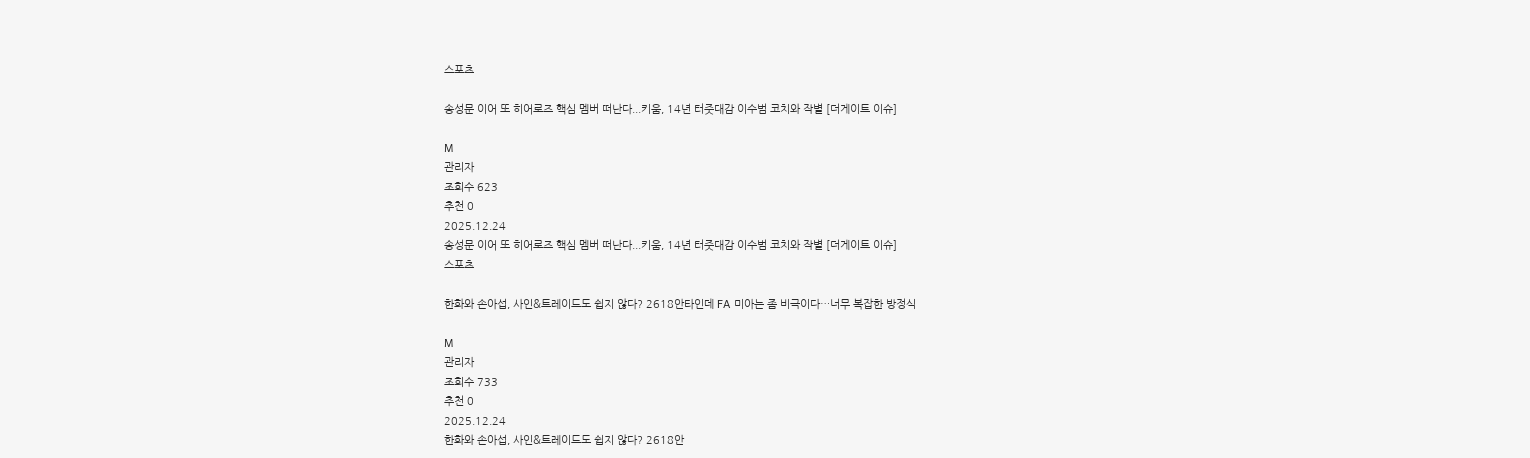스포츠

송성문 이어 또 히어로즈 핵심 멤버 떠난다...키움, 14년 터줏대감 이수범 코치와 작별 [더게이트 이슈]

M
관리자
조회수 623
추천 0
2025.12.24
송성문 이어 또 히어로즈 핵심 멤버 떠난다...키움, 14년 터줏대감 이수범 코치와 작별 [더게이트 이슈]
스포츠

한화와 손아섭, 사인&트레이드도 쉽지 않다? 2618안타인데 FA 미아는 좀 비극이다…너무 복잡한 방정식

M
관리자
조회수 733
추천 0
2025.12.24
한화와 손아섭, 사인&트레이드도 쉽지 않다? 2618안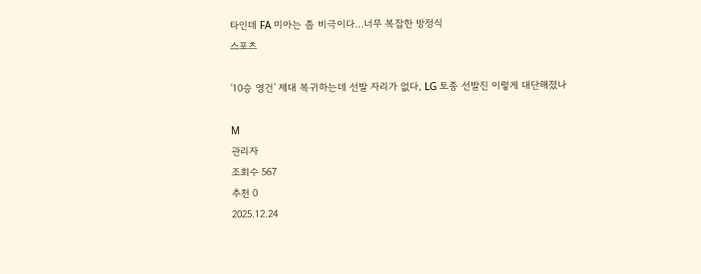타인데 FA 미아는 좀 비극이다…너무 복잡한 방정식
스포츠

‘10승 영건’ 제대 복귀하는데 선발 자리가 없다, LG 토종 선발진 이렇게 대단해졌나

M
관리자
조회수 567
추천 0
2025.12.24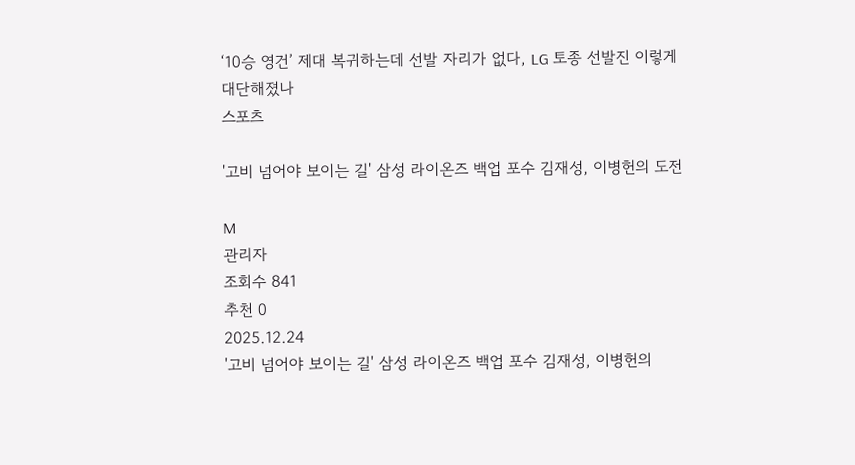‘10승 영건’ 제대 복귀하는데 선발 자리가 없다, LG 토종 선발진 이렇게 대단해졌나
스포츠

'고비 넘어야 보이는 길' 삼성 라이온즈 백업 포수 김재성, 이병헌의 도전

M
관리자
조회수 841
추천 0
2025.12.24
'고비 넘어야 보이는 길' 삼성 라이온즈 백업 포수 김재성, 이병헌의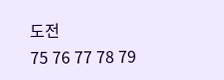도전
75 76 77 78 79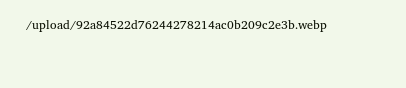/upload/92a84522d76244278214ac0b209c2e3b.webp